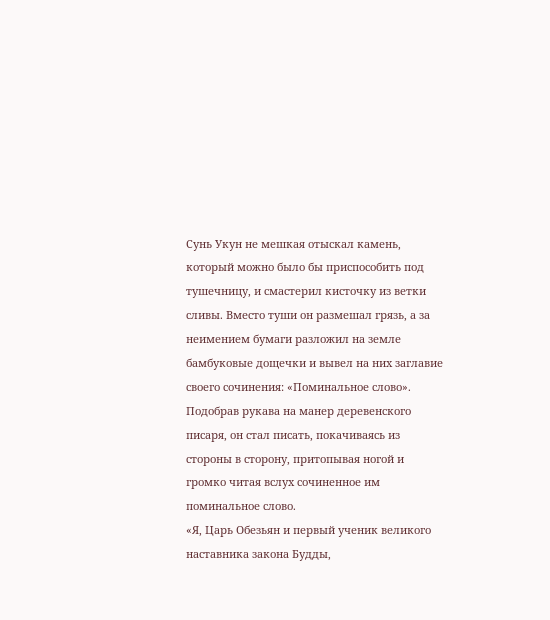Сунь Укун не мешкая отыскал камень, который можно было бы приспособить под тушечницу, и смастерил кисточку из ветки сливы. Вместо туши он размешал грязь, а за неимением бумаги разложил на земле бамбуковые дощечки и вывел на них заглавие своего сочинения: «Поминальное слово». Подобрав рукава на манер деревенского писаря, он стал писать, покачиваясь из стороны в сторону, притопывая ногой и громко читая вслух сочиненное им поминальное слово.
«Я, Царь Обезьян и первый ученик великого наставника закона Будды,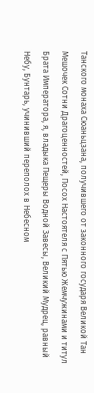Танского монаха Сюаньцзана, получившего от законного государя Великой Тан Мешочек Сотни Драгоценностей, Посох Настоятеля с Пятью Жемчужинами и титул Брата Императора, я, владыка Пещеры Водной Завесы, Великий Мудрец, равный Небу, Бунтарь, учинивший переполох в Небесном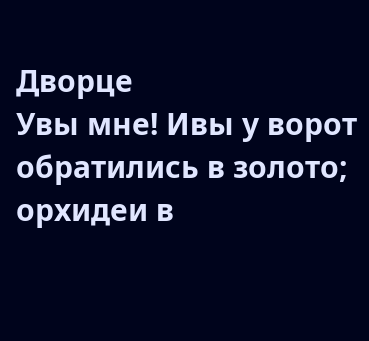Дворце
Увы мне! Ивы у ворот обратились в золото; орхидеи в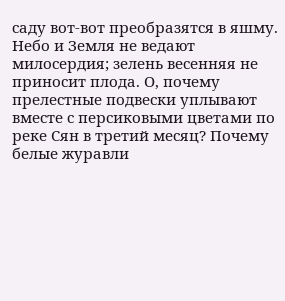саду вот-вот преобразятся в яшму. Небо и Земля не ведают милосердия; зелень весенняя не приносит плода. О, почему прелестные подвески уплывают вместе с персиковыми цветами по реке Сян в третий месяц? Почему белые журавли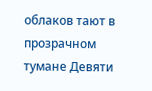облаков тают в прозрачном тумане Девяти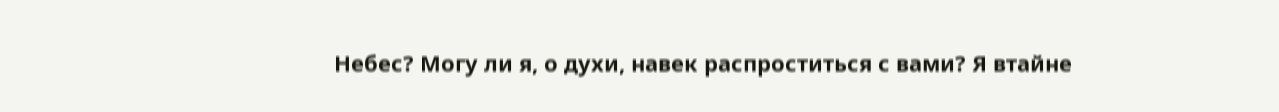Небес? Могу ли я, о духи, навек распроститься с вами? Я втайне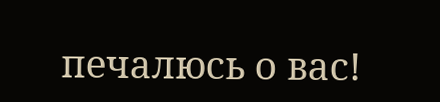печалюсь о вас!